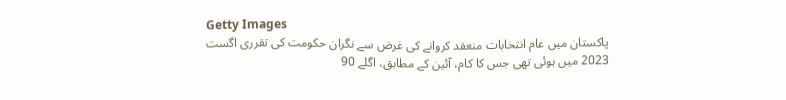Getty Images
پاکستان میں عام انتخابات منعقد کروانے کی غرض سے نگران حکومت کی تقرری اگست 2023 میں ہوئی تھی جس کا کام، آئین کے مطابق، اگلے 90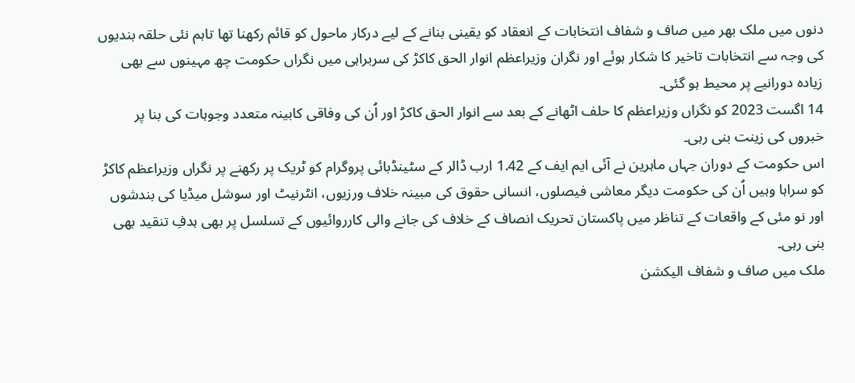دنوں میں ملک بھر میں صاف و شفاف انتخابات کے انعقاد کو یقینی بنانے کے لیے درکار ماحول کو قائم رکھنا تھا تاہم نئی حلقہ بندیوں کی وجہ سے انتخابات تاخیر کا شکار ہوئے اور نگران وزیراعظم انوار الحق کاکڑ کی سربراہی میں نگراں حکومت چھ مہینوں سے بھی زیادہ دورانیے پر محیط ہو گئی۔
14 اگست 2023 کو نگراں وزیراعظم کا حلف اٹھانے کے بعد سے انوار الحق کاکڑ اور اُن کی وفاقی کابینہ متعدد وجوہات کی بنا پر خبروں کی زینت بنی رہی۔
اس حکومت کے دوران جہاں ماہرین نے آئی ایم ایف کے 1.42 ارب ڈالر کے سٹینڈبائی پروگرام کو ٹریک پر رکھنے پر نگراں وزیراعظم کاکڑ کو سراہا وہیں اُن کی حکومت دیگر معاشی فیصلوں، انسانی حقوق کی مبینہ خلاف ورزیوں، انٹرنیٹ اور سوشل میڈیا کی بندشوں اور نو مئی کے واقعات کے تناظر میں پاکستان تحریک انصاف کے خلاف کی جانے والی کارروائیوں کے تسلسل پر بھی ہدفِ تنقید بھی بنی رہی۔
ملک میں صاف و شفاف الیکشن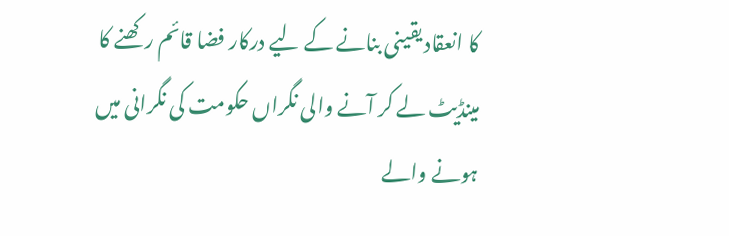کا انعقاد یقینی بنانے کے لیے درکار فضا قائم رکھنے کا مینڈیٹ لے کر آنے والی نگراں حکومت کی نگرانی میں ہونے والے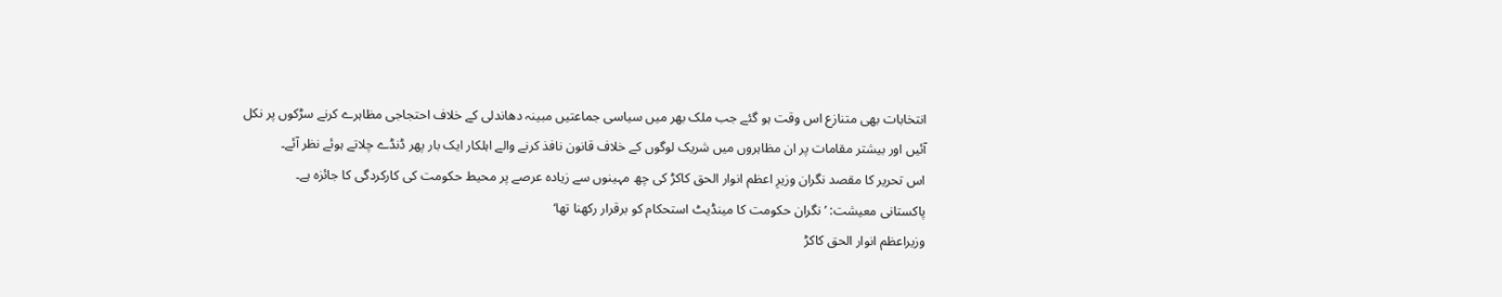انتخابات بھی متنازع اس وقت ہو گئے جب ملک بھر میں سیاسی جماعتیں مبینہ دھاندلی کے خلاف احتجاجی مظاہرے کرنے سڑکوں پر نکل آئیں اور بیشتر مقامات پر ان مظاہروں میں شریک لوگوں کے خلاف قانون نافذ کرنے والے اہلکار ایک بار پھر ڈنڈے چلاتے ہوئے نظر آئے۔
اس تحریر کا مقصد نگران وزیرِ اعظم انوار الحق کاکڑ کی چھ مہینوں سے زیادہ عرصے پر محیط حکومت کی کارکردگی کا جائزہ ہے۔
پاکستانی معیشت: ’نگران حکومت کا مینڈیٹ استحکام کو برقرار رکھنا تھا‘
وزیراعظم انوار الحق کاکڑ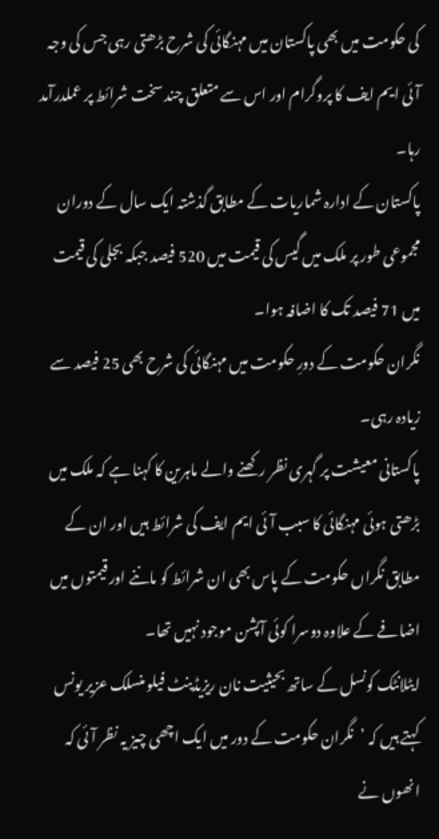کی حکومت میں بھی پاکستان میں مہنگائی کی شرح بڑھتی رہی جس کی وجہ آئی ایم ایف کا پروگرام اور اس سے متعلق چند سخت شرائط پر عملدرآمد رہا۔
پاکستان کے ادارہ شماریات کے مطابق گذشتہ ایک سال کے دوران مجموعی طور پر ملک میں گیس کی قیمت میں 520 فیصد جبکہ بجلی کی قیمت میں 71 فیصد تک کا اضافہ ہوا۔
نگران حکومت کے دورِ حکومت میں مہنگائی کی شرح بھی 25 فیصد سے زیادہ رہی۔
پاکستانی معیشت پر گہری نظر رکھنے والے ماہرین کا کہنا ہے کہ ملک میں بڑھتی ہوئی مہنگائی کا سبب آئی ایم ایف کی شرائط ہیں اور ان کے مطابق نگراں حکومت کے پاس بھی ان شرائط کو ماننے اور قیمتوں میں اضافے کے علاوہ دوسرا کوئی آپشن موجود نہیں تھا۔
ایٹلانٹک کونسل کے ساتھ بحیثیت نان ریزیڈینٹ فیلو منسلک عزیر یونس کہتے ہیں کہ ’نگران حکومت کے دور میں ایک اچھی چیز یہ نظر آئی کہ انھوں نے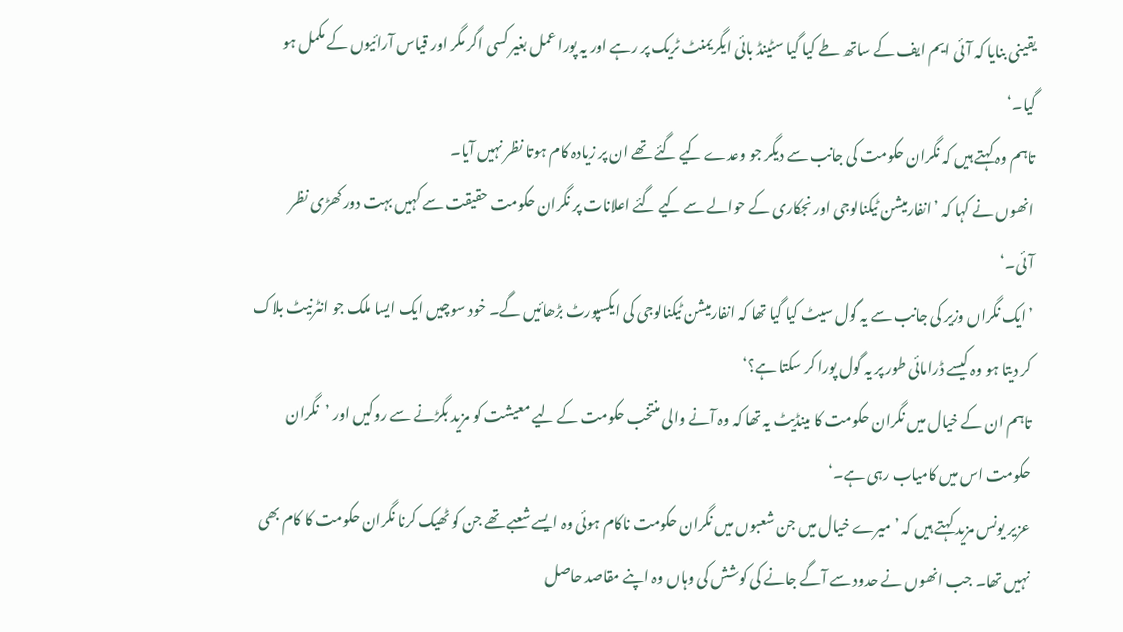یقینی بنایا کہ آئی ایم ایف کے ساتھ طے کیا گیا سٹینڈ بائی ایگریمنٹ ٹریک پر رہے اور یہ پورا عمل بغیر کسی اگر مگر اور قیاس آرائیوں کے مکمل ہو گیا۔‘
تاہم وہ کہتے ہیں کہ نگران حکومت کی جانب سے دیگر جو وعدے کیے گئے تھے ان پر زیادہ کام ہوتا نظر نہیں آیا۔
انھوں نے کہا کہ ’انفارمیشن ٹیکنالوجی اور نجکاری کے حوالے سے کیے گئے اعلانات پر نگران حکومت حقیقت سے کہیں بہت دور کھڑی نظر آئی۔‘
’ایک نگراں وزیر کی جانب سے یہ گول سیٹ کیا گیا تھا کہ انفارمیشن ٹیکنالوجی کی ایکسپورٹ بڑھائیں گے۔ خود سوچیں ایک ایسا ملک جو انٹرنیٹ بلاک کر دیتا ہو وہ کیسے ڈرامائی طور پر یہ گول پورا کر سکتا ہے؟‘
تاہم ان کے خیال میں نگران حکومت کا مینڈیٹ یہ تھا کہ وہ آنے والی منتخب حکومت کے لیے معیشت کو مزید بگڑنے سے روکیں اور ’نگران حکومت اس میں کامیاب رہی ہے۔‘
عزیر یونس مزید کہتے ہیں کہ ’میرے خیال میں جن شعبوں میں نگران حکومت ناکام ہوئی وہ ایسے شعبے تھے جن کو ٹھیک کرنا نگران حکومت کا کام بھی نہیں تھا۔ جب انھوں نے حدود سے آگے جانے کی کوشش کی وہاں وہ اپنے مقاصد حاصل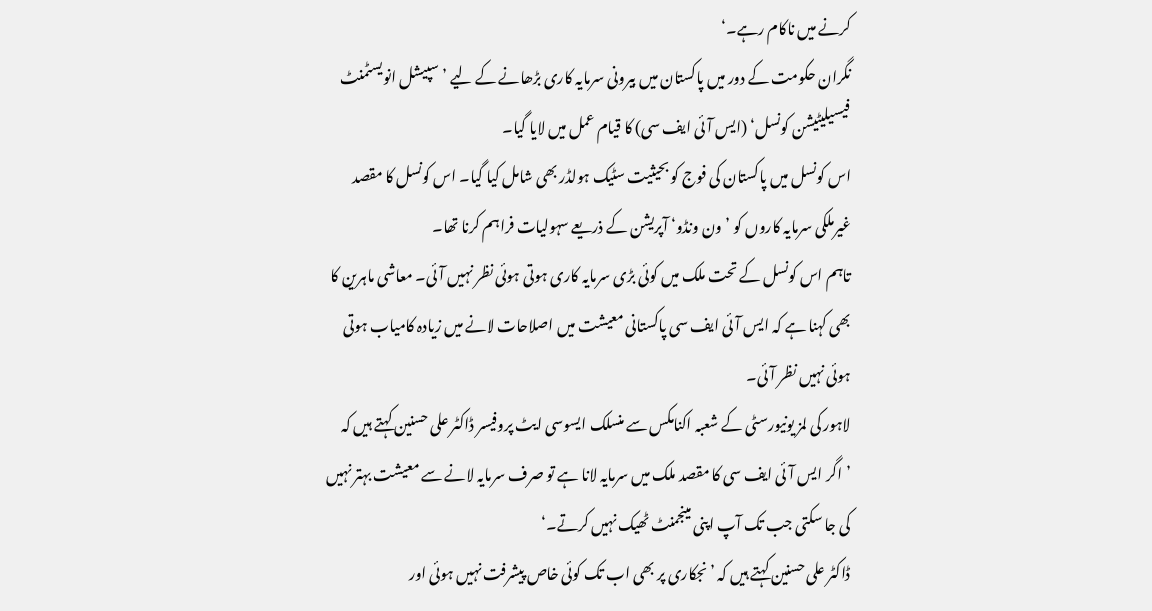کرنے میں ناکام رہے۔‘
نگران حکومت کے دور میں پاکستان میں بیرونی سرمایہ کاری بڑھانے کے لیے ’سپیشل انویسٹمنٹ فیسیلیٹیشن کونسل‘ (ایس آئی ایف سی) کا قیام عمل میں لایا گیا۔
اس کونسل میں پاکستان کی فوج کو بحیثیت سٹیک ہولڈر بھی شامل کیا گیا۔ اس کونسل کا مقصد غیرملکی سرمایہ کاروں کو ’ون ونڈو‘ آپریشن کے ذریعے سہولیات فراہم کرنا تھا۔
تاہم اس کونسل کے تحت ملک میں کوئی بڑی سرمایہ کاری ہوتی ہوئی نظر نہیں آئی۔ معاشی ماہرین کا بھی کہنا ہے کہ ایس آئی ایف سی پاکستانی معیشت میں اصلاحات لانے میں زیادہ کامیاب ہوتی ہوئی نہیں نظر آئی۔
لاہور کی لمز یونیورسٹی کے شعبہ اکنامکس سے منسلک ایسوسی ایٹ پروفیسر ڈاکٹر علی حسنین کہتے ہیں کہ ’اگر ایس آئی ایف سی کا مقصد ملک میں سرمایہ لانا ہے تو صرف سرمایہ لانے سے معیشت بہتر نہیں کی جا سکتی جب تک آپ اپنی مینجمنٹ ٹھیک نہیں کرتے۔‘
ڈاکٹر علی حسنین کہتے ہیں کہ ’نجکاری پر بھی اب تک کوئی خاص پیشرفت نہیں ہوئی اور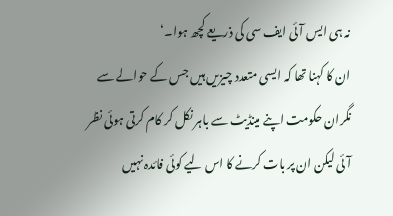نہ ہی ایس آئی ایف سی کی ذریعے کچھ ہوا۔‘
ان کا کہنا تھا کہ ایسی متعدد چیزیں ہیں جس کے حوالے سے نگران حکومت اپنے مینڈیٹ سے باہر نکل کر کام کرتی ہوئی نظر آئی لیکن ان پر بات کرنے کا اس لیے کوئی فائدہ نہیں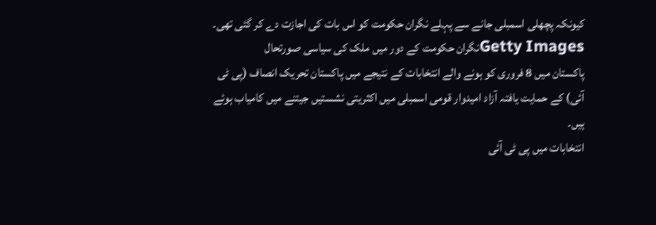کیونکہ پچھلی اسمبلی جانے سے پہلے نگران حکومت کو اس بات کی اجازت دے کر گئی تھی۔
Getty Imagesنگران حکومت کے دور میں ملک کی سیاسی صورتحال
پاکستان میں 8 فروری کو ہونے والے انتخابات کے نتیجے میں پاکستان تحریک انصاف (پی ٹی آئی) کے حمایت یافتہ آزاد امیدوار قومی اسمبلی میں اکثریتی نشستیں جیتنے میں کامیاب ہوئے ہیں۔
انتخابات میں پی ٹی آئی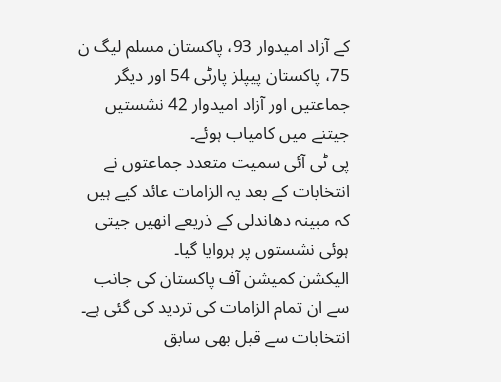کے آزاد امیدوار 93، پاکستان مسلم لیگ ن 75، پاکستان پیپلز پارٹی 54 اور دیگر جماعتیں اور آزاد امیدوار 42 نشستیں جیتنے میں کامیاب ہوئے۔
پی ٹی آئی سمیت متعدد جماعتوں نے انتخابات کے بعد یہ الزامات عائد کیے ہیں کہ مبینہ دھاندلی کے ذریعے انھیں جیتی ہوئی نشستوں پر ہروایا گیا۔
الیکشن کمیشن آف پاکستان کی جانب سے ان تمام الزامات کی تردید کی گئی ہے۔
انتخابات سے قبل بھی سابق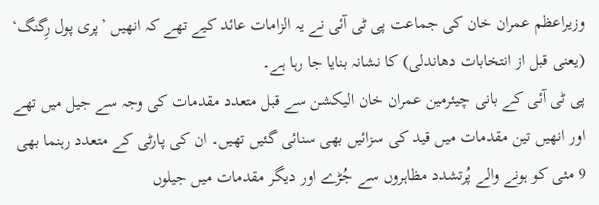وزیراعظم عمران خان کی جماعت پی ٹی آئی نے یہ الزامات عائد کیے تھے کہ انھیں ’پری پول رِگنگ‘ (یعنی قبل از انتخابات دھاندلی) کا نشانہ بنایا جا رہا ہے۔
پی ٹی آئی کے بانی چیئرمین عمران خان الیکشن سے قبل متعدد مقدمات کی وجہ سے جیل میں تھے اور انھیں تین مقدمات میں قید کی سزائیں بھی سنائی گئیں تھیں۔ ان کی پارٹی کے متعدد رہنما بھی 9 مئی کو ہونے والے پُرتشدد مظاہروں سے جُڑے اور دیگر مقدمات میں جیلوں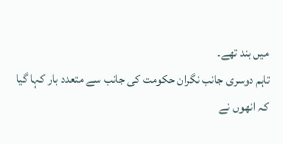میں بند تھے۔
تاہم دوسری جانب نگران حکومت کی جانب سے متعدد بار کہا گیا کہ انھوں نے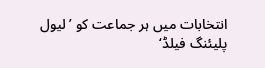انتخابات میں ہر جماعت کو ’لیول پلیئنگ فیلڈ‘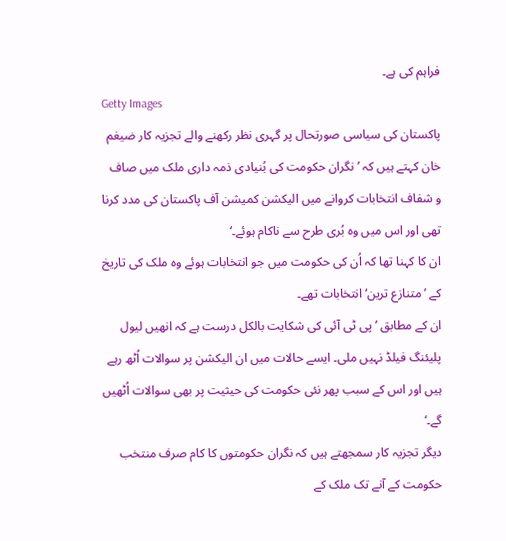فراہم کی ہے۔
Getty Images
پاکستان کی سیاسی صورتحال پر گہری نظر رکھنے والے تجزیہ کار ضیغم خان کہتے ہیں کہ ’نگران حکومت کی بُنیادی ذمہ داری ملک میں صاف و شفاف انتخابات کروانے میں الیکشن کمیشن آف پاکستان کی مدد کرنا تھی اور اس میں وہ بُری طرح سے ناکام ہوئے۔‘
ان کا کہنا تھا کہ اُن کی حکومت میں جو انتخابات ہوئے وہ ملک کی تاریخ کے ’متنازع ترین‘ انتخابات تھے۔
ان کے مطابق ’پی ٹی آئی کی شکایت بالکل درست ہے کہ انھیں لیول پلیئنگ فیلڈ نہیں ملی۔ ایسے حالات میں ان الیکشن پر سوالات اُٹھ رہے ہیں اور اس کے سبب پھر نئی حکومت کی حیثیت پر بھی سوالات اُٹھیں گے۔‘
دیگر تجزیہ کار سمجھتے ہیں کہ نگران حکومتوں کا کام صرف منتخب حکومت کے آنے تک ملک کے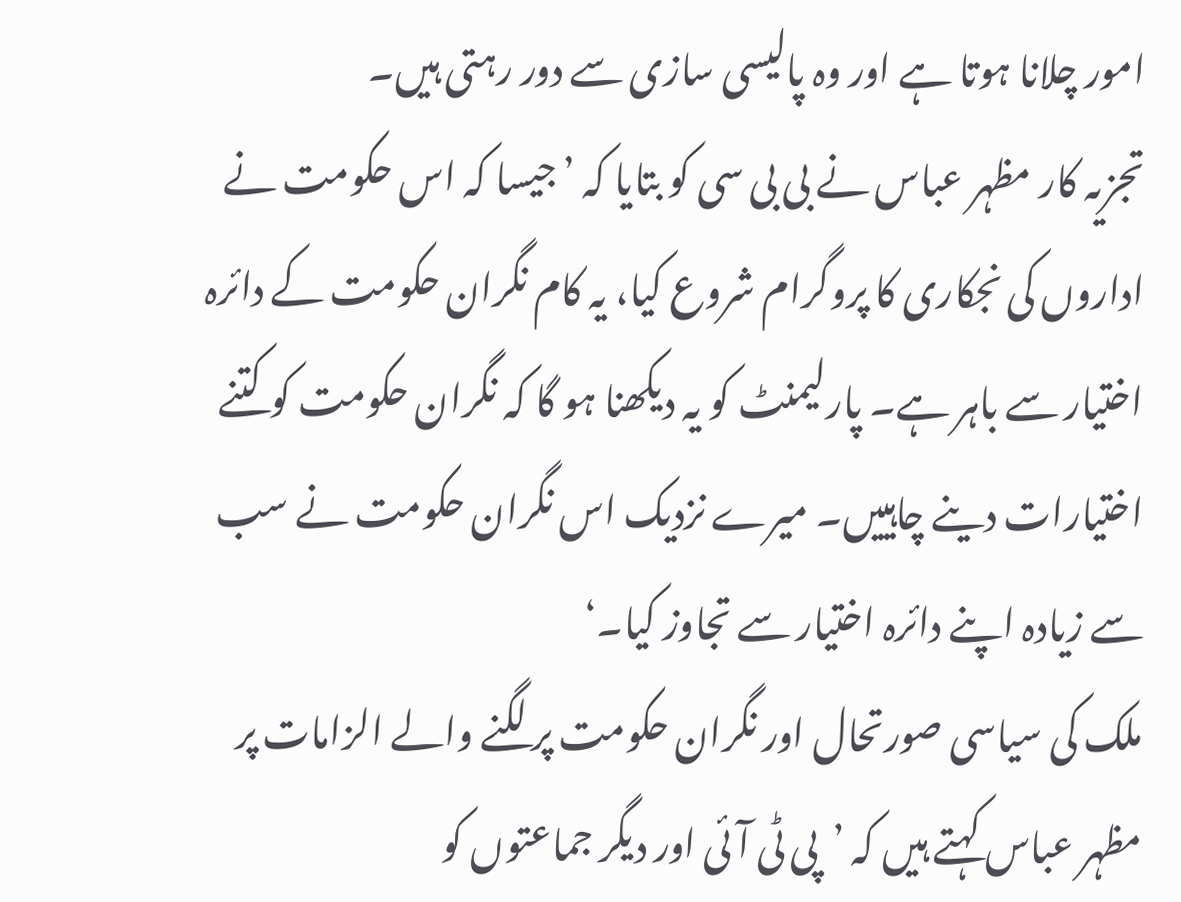امور چلانا ہوتا ہے اور وہ پالیسی سازی سے دور رہتی ہیں۔
تجزیہ کار مظہر عباس نے بی بی سی کو بتایا کہ ’جیسا کہ اس حکومت نے اداروں کی نجکاری کا پروگرام شروع کیا، یہ کام نگران حکومت کے دائرہ اختیار سے باہر ہے۔ پارلیمنٹ کو یہ دیکھنا ہو گا کہ نگران حکومت کو کتنے اختیارات دینے چاہییں۔ میرے نزدیک اس نگران حکومت نے سب سے زیادہ اپنے دائرہ اختیار سے تجاوز کیا۔‘
ملک کی سیاسی صورتحال اور نگران حکومت پر لگنے والے الزامات پر مظہر عباس کہتے ہیں کہ ’پی ٹی آئی اور دیگر جماعتوں کو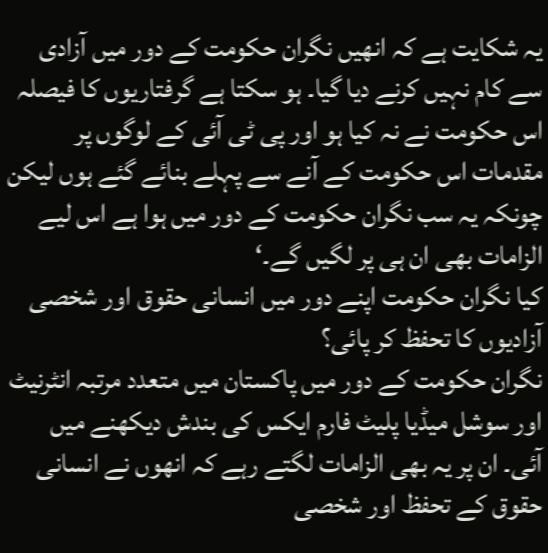یہ شکایت ہے کہ انھیں نگران حکومت کے دور میں آزادی سے کام نہیں کرنے دیا گیا۔ ہو سکتا ہے گرفتاریوں کا فیصلہ اس حکومت نے نہ کیا ہو اور پی ٹی آئی کے لوگوں پر مقدمات اس حکومت کے آنے سے پہلے بنائے گئے ہوں لیکن چونکہ یہ سب نگران حکومت کے دور میں ہوا ہے اس لیے الزامات بھی ان ہی پر لگیں گے۔‘
کیا نگران حکومت اپنے دور میں انسانی حقوق اور شخصی آزادیوں کا تحفظ کر پائی؟
نگران حکومت کے دور میں پاکستان میں متعدد مرتبہ انٹرنیٹ اور سوشل میڈیا پلیٹ فارم ایکس کی بندش دیکھنے میں آئی۔ ان پر یہ بھی الزامات لگتے رہے کہ انھوں نے انسانی حقوق کے تحفظ اور شخصی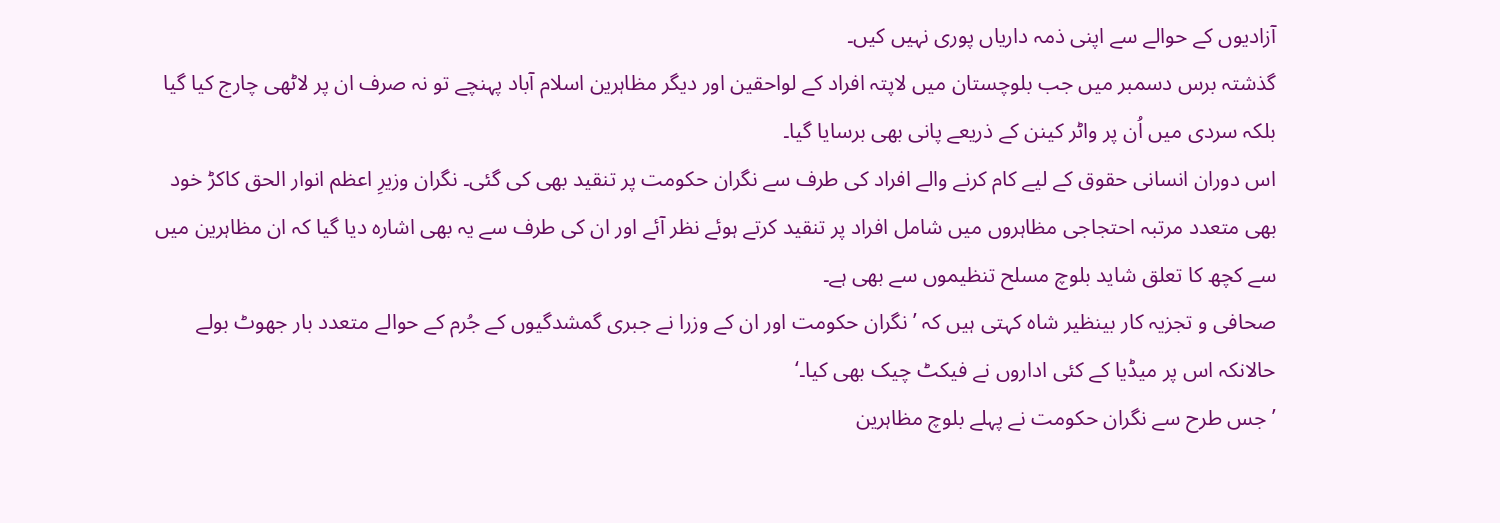آزادیوں کے حوالے سے اپنی ذمہ داریاں پوری نہیں کیں۔
گذشتہ برس دسمبر میں جب بلوچستان میں لاپتہ افراد کے لواحقین اور دیگر مظاہرین اسلام آباد پہنچے تو نہ صرف ان پر لاٹھی چارج کیا گیا بلکہ سردی میں اُن پر واٹر کینن کے ذریعے پانی بھی برسایا گیا۔
اس دوران انسانی حقوق کے لیے کام کرنے والے افراد کی طرف سے نگران حکومت پر تنقید بھی کی گئی۔ نگران وزیرِ اعظم انوار الحق کاکڑ خود بھی متعدد مرتبہ احتجاجی مظاہروں میں شامل افراد پر تنقید کرتے ہوئے نظر آئے اور ان کی طرف سے یہ بھی اشارہ دیا گیا کہ ان مظاہرین میں سے کچھ کا تعلق شاید بلوچ مسلح تنظیموں سے بھی ہے۔
صحافی و تجزیہ کار بینظیر شاہ کہتی ہیں کہ ’نگران حکومت اور ان کے وزرا نے جبری گمشدگیوں کے جُرم کے حوالے متعدد بار جھوٹ بولے حالانکہ اس پر میڈیا کے کئی اداروں نے فیکٹ چیک بھی کیا۔‘
’جس طرح سے نگران حکومت نے پہلے بلوچ مظاہرین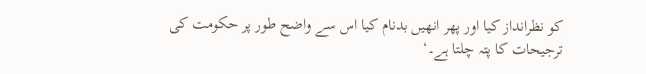کو نظرانداز کیا اور پھر انھیں بدنام کیا اس سے واضح طور پر حکومت کی ترجیحات کا پتہ چلتا ہے۔‘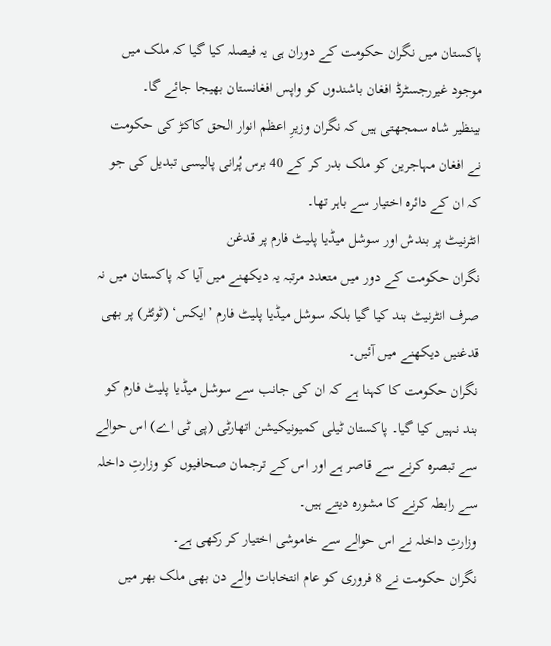پاکستان میں نگران حکومت کے دوران ہی یہ فیصلہ کیا گیا کہ ملک میں موجود غیررجسٹرڈ افغان باشندوں کو واپس افغانستان بھیجا جائے گا۔
بینظیر شاہ سمجھتی ہیں کہ نگران وزیرِ اعظم انوار الحق کاکڑ کی حکومت نے افغان مہاجرین کو ملک بدر کر کے 40 برس پُرانی پالیسی تبدیل کی جو کہ ان کے دائرہ اختیار سے باہر تھا۔
انٹرنیٹ پر بندش اور سوشل میڈیا پلیٹ فارم پر قدغن
نگران حکومت کے دور میں متعدد مرتبہ یہ دیکھنے میں آیا کہ پاکستان میں نہ صرف انٹرنیٹ بند کیا گیا بلکہ سوشل میڈیا پلیٹ فارم ’ایکس‘ (ٹوئٹر) پر بھی قدغنیں دیکھنے میں آئیں۔
نگران حکومت کا کہنا ہے کہ ان کی جانب سے سوشل میڈیا پلیٹ فارم کو بند نہیں کیا گیا۔ پاکستان ٹیلی کمیونیکیشن اتھارٹی (پی ٹی اے) اس حوالے سے تبصرہ کرنے سے قاصر ہے اور اس کے ترجمان صحافیوں کو وزارتِ داخلہ سے رابطہ کرنے کا مشورہ دیتے ہیں۔
وزارتِ داخلہ نے اس حوالے سے خاموشی اختیار کر رکھی ہے۔
نگران حکومت نے 8 فروری کو عام انتخابات والے دن بھی ملک بھر میں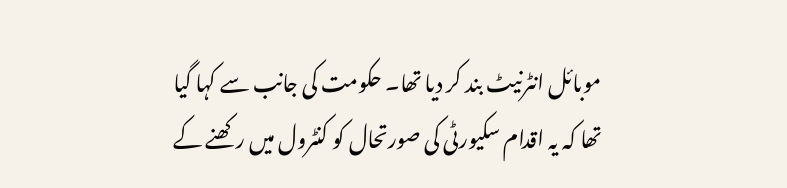موبائل انٹرنیٹ بند کر دیا تھا۔ حکومت کی جانب سے کہا گیا تھا کہ یہ اقدام سکیورٹی کی صورتحال کو کنٹرول میں رکھنے کے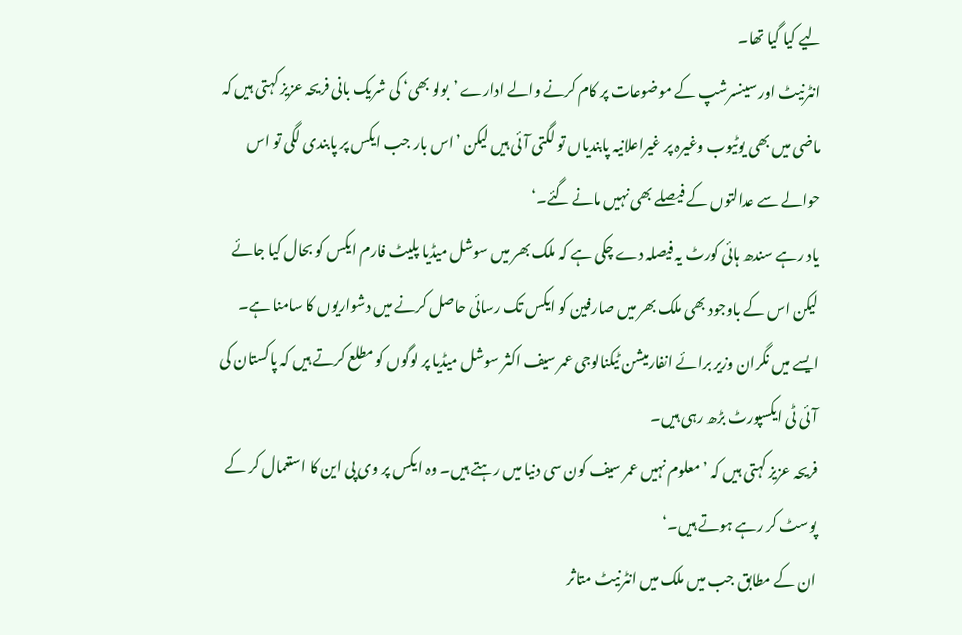لیے کیا گیا تھا۔
انٹرنیٹ اور سینسرشپ کے موضوعات پر کام کرنے والے ادارے ’بولو بھی‘ کی شریک بانی فریحہ عزیز کہتی ہیں کہ ماضی میں بھی یوٹیوب وغیرہ پر غیراعلانیہ پابندیاں تو لگتی آئی ہیں لیکن ’اس بار جب ایکس پر پابندی لگی تو اس حوالے سے عدالتوں کے فیصلے بھی نہیں مانے گئے۔‘
یاد رہے سندھ ہائی کورٹ یہ فیصلہ دے چکی ہے کہ ملک بھر میں سوشل میڈیا پلیٹ فارم ایکس کو بحال کیا جائے لیکن اس کے باوجود بھی ملک بھر میں صارفین کو ایکس تک رسائی حاصل کرنے میں دشواریوں کا سامنا ہے۔
ایسے میں نگران وزیر برائے انفارمیشن ٹیکنالوجی عمر سیف اکثر سوشل میڈیا پر لوگوں کو مطلع کرتے ہیں کہ پاکستان کی آئی ٹی ایکسپورٹ بڑھ رہی ہیں۔
فریحہ عزیز کہتی ہیں کہ ’معلوم نہیں عمر سیف کون سی دنیا میں رہتے ہیں۔ وہ ایکس پر وی پی این کا استعمال کر کے پوسٹ کر رہے ہوتے ہیں۔‘
ان کے مطابق جب میں ملک میں انٹرنیٹ متاثر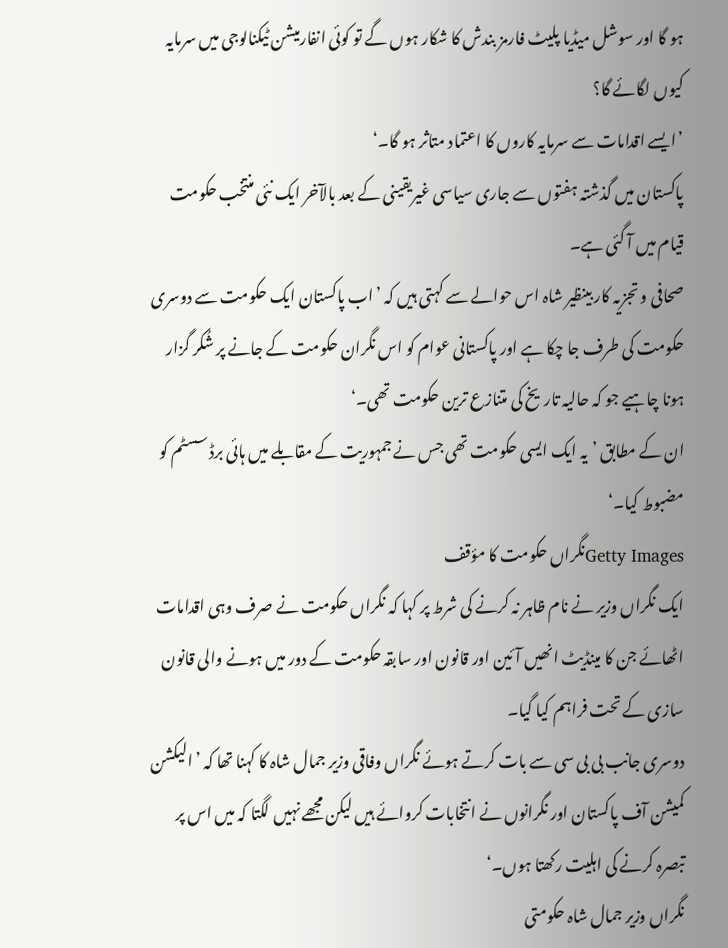ہو گا اور سوشل میڈیا پلیٹ فارمز بندش کا شکار ہوں گے تو کوئی انفارمیشن ٹیکنالوجی میں سرمایہ کیوں لگائے گا؟
’ایسے اقدامات سے سرمایہ کاروں کا اعتماد متاثر ہو گا۔‘
پاکستان میں گذشتہ ہفتوں سے جاری سیاسی غیریقینی کے بعد بالآخر ایک نئی منتخب حکومت قیام میں آ گئی ہے۔
صحافی و تجزیہ کار بینظیر شاہ اس حوالے سے کہتی ہیں کہ ’اب پاکستان ایک حکومت سے دوسری حکومت کی طرف جا چکا ہے اور پاکستانی عوام کو اس نگران حکومت کے جانے پر شُکر گزار ہونا چاہیے جو کہ حالیہ تاریخ کی متنازع ترین حکومت تھی۔‘
ان کے مطابق ’یہ ایک ایسی حکومت تھی جس نے جمہوریت کے مقابلے میں ہائی برڈ سسٹم کو مضبوط کیا۔‘
Getty Imagesنگراں حکومت کا مؤقف
ایک نگراں وزیر نے نام ظاہر نہ کرنے کی شرط پر کہا کہ نگراں حکومت نے صرف وہی اقدامات اٹھائے جن کا مینڈیٹ انھیں آئین اور قانون اور سابقہ حکومت کے دور میں ہونے والی قانون سازی کے تحت فراہم کیا گیا۔
دوسری جانب بی بی سی سے بات کرتے ہوئے نگراں وفاقی وزیر جمال شاہ کا کہنا تھا کہ ’الیکشن کمیشن آف پاکستان اور نگرانوں نے انتخابات کروائے ہیں لیکن مجھے نہیں لگتا کہ میں اس پر تبصرہ کرنے کی اہلیت رکھتا ہوں۔‘
نگراں وزیر جمال شاہ حکومتی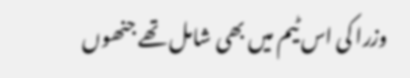وزرا کی اس ٹیم میں بھی شامل تھے جنھوں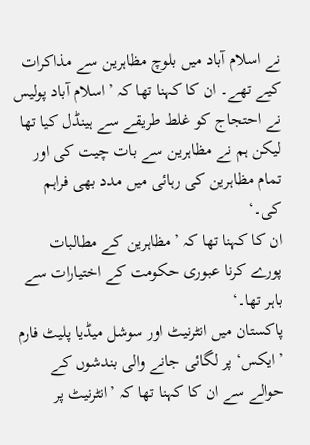نے اسلام آباد میں بلوچ مظاہرین سے مذاکرات کیے تھے۔ ان کا کہنا تھا کہ ’اسلام آباد پولیس نے احتجاج کو غلط طریقے سے ہینڈل کیا تھا لیکن ہم نے مظاہرین سے بات چیت کی اور تمام مظاہرین کی رہائی میں مدد بھی فراہم کی۔‘
ان کا کہنا تھا کہ ’مظاہرین کے مطالبات پورے کرنا عبوری حکومت کے اختیارات سے باہر تھا۔‘
پاکستان میں انٹرنیٹ اور سوشل میڈیا پلیٹ فارم ’ایکس‘ پر لگائی جانے والی بندشوں کے حوالے سے ان کا کہنا تھا کہ ’انٹرنیٹ پر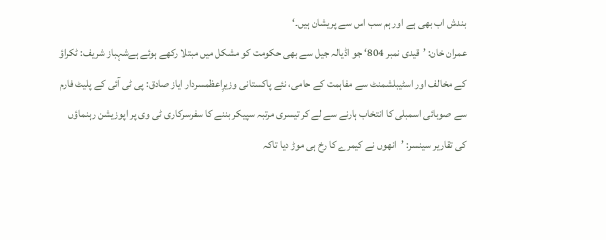بندش اب بھی ہے اور ہم سب اس سے پریشان ہیں۔‘
عمران خان: ’قیدی نمبر 804‘ جو اڈیالہ جیل سے بھی حکومت کو مشکل میں مبتلا رکھے ہوئے ہےشہباز شریف: ٹکراؤ کے مخالف اور اسٹیبلشمنٹ سے مفاہمت کے حامی، نئے پاکستانی وزیرِاعظمسردار ایاز صادق: پی ٹی آئی کے پلیٹ فارم سے صوبائی اسمبلی کا انتخاب ہارنے سے لے کر تیسری مرتبہ سپیکر بننے کا سفرسرکاری ٹی وی پر اپوزیشن رہنماؤں کی تقاریر سینسر: ’انھوں نے کیمرے کا رخ ہی موڑ دیا تاکہ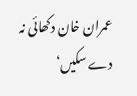عمران خان دکھائی نہ دے سکیں‘